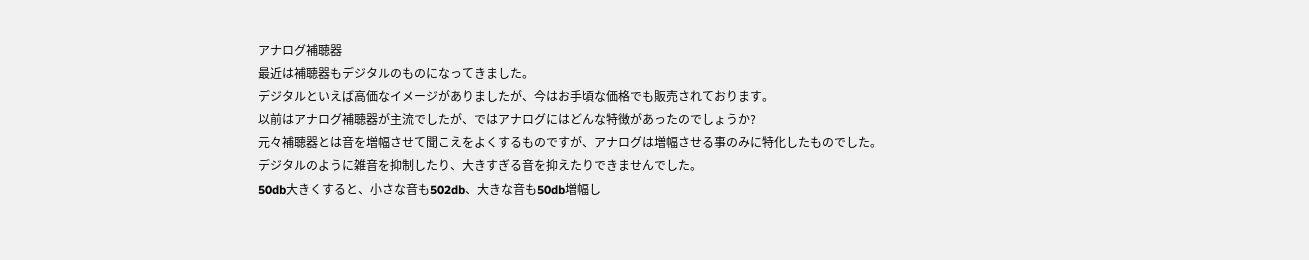アナログ補聴器
最近は補聴器もデジタルのものになってきました。
デジタルといえば高価なイメージがありましたが、今はお手頃な価格でも販売されております。
以前はアナログ補聴器が主流でしたが、ではアナログにはどんな特徴があったのでしょうか?
元々補聴器とは音を増幅させて聞こえをよくするものですが、アナログは増幅させる事のみに特化したものでした。
デジタルのように雑音を抑制したり、大きすぎる音を抑えたりできませんでした。
50db大きくすると、小さな音も502db、大きな音も50db増幅し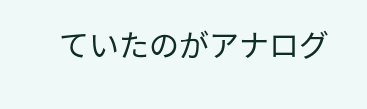ていたのがアナログ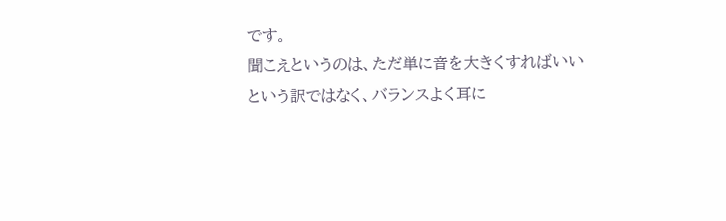です。
聞こえというのは、ただ単に音を大きくすればいいという訳ではなく、バランスよく耳に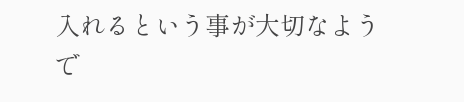入れるという事が大切なようで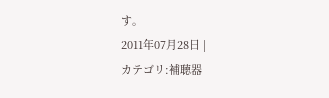す。
2011年07月28日 |
カテゴリ:補聴器